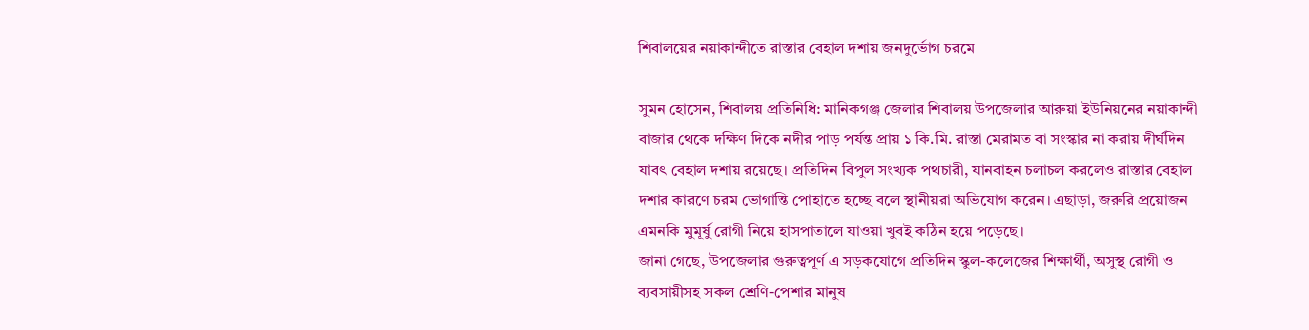শিবালয়ের নয়াকান্দীতে রাস্তার বেহাল দশায় জনদুর্ভোগ চরমে

সুমন হোসেন, শিবালয় প্রতিনিধি: মানিকগঞ্জ জেলার শিবালয় উপজেলার আরুয়া ইউনিয়নের নয়াকান্দী বাজার থেকে দক্ষিণ দিকে নদীর পাড় পর্যন্ত প্রায় ১ কি.মি. রাস্তা মেরামত বা সংস্কার না করায় দীর্ঘদিন যাবৎ বেহাল দশায় রয়েছে। প্রতিদিন বিপুল সংখ্যক পথচারী, যানবাহন চলাচল করলেও রাস্তার বেহাল দশার কারণে চরম ভোগান্তি পোহাতে হচ্ছে বলে স্থানীয়রা অভিযোগ করেন। এছাড়া, জরুরি প্রয়োজন এমনকি মুমূর্ষু রোগী নিয়ে হাসপাতালে যাওয়া খুবই কঠিন হয়ে পড়েছে।
জানা গেছে, উপজেলার গুরুত্বপূর্ণ এ সড়কযোগে প্রতিদিন স্কুল-কলেজের শিক্ষার্থী, অসুস্থ রোগী ও ব্যবসায়ীসহ সকল শ্রেণি-পেশার মানুষ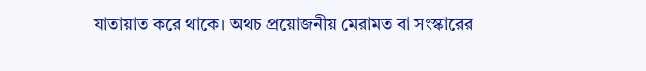যাতায়াত করে থাকে। অথচ প্রয়োজনীয় মেরামত বা সংস্কারের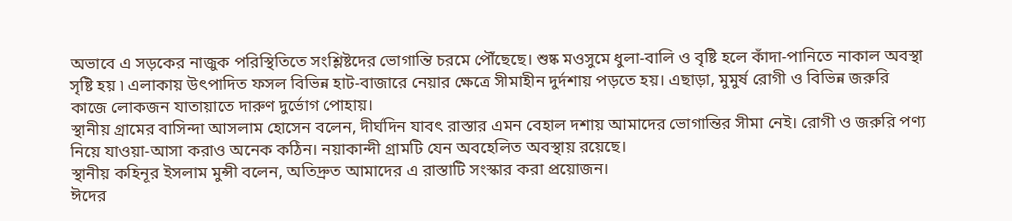অভাবে এ সড়কের নাজুক পরিস্থিতিতে সংশ্লিষ্টদের ভোগান্তি চরমে পৌঁছেছে। শুষ্ক মওসুমে ধুলা-বালি ও বৃষ্টি হলে কাঁদা-পানিতে নাকাল অবস্থা সৃষ্টি হয় ৷ এলাকায় উৎপাদিত ফসল বিভিন্ন হাট-বাজারে নেয়ার ক্ষেত্রে সীমাহীন দুর্দশায় পড়তে হয়। এছাড়া, মুমুর্ষ রোগী ও বিভিন্ন জরুরি কাজে লোকজন যাতায়াতে দারুণ দুর্ভোগ পোহায়।
স্থানীয় গ্রামের বাসিন্দা আসলাম হোসেন বলেন, দীর্ঘদিন যাবৎ রাস্তার এমন বেহাল দশায় আমাদের ভোগান্তির সীমা নেই। রোগী ও জরুরি পণ্য নিয়ে যাওয়া-আসা করাও অনেক কঠিন। নয়াকান্দী গ্রামটি যেন অবহেলিত অবস্থায় রয়েছে।
স্থানীয় কহিনূর ইসলাম মুন্সী বলেন, অতিদ্রুত আমাদের এ রাস্তাটি সংস্কার করা প্রয়োজন।
ঈদের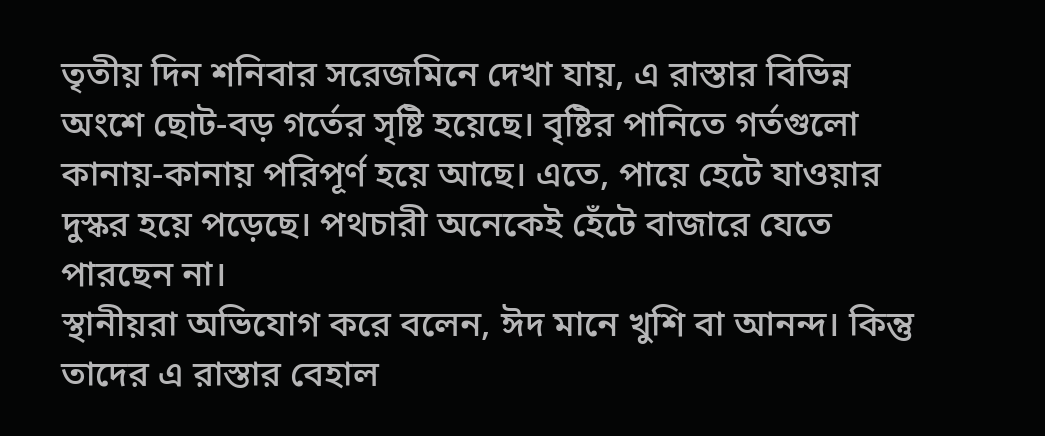তৃতীয় দিন শনিবার সরেজমিনে দেখা যায়, এ রাস্তার বিভিন্ন অংশে ছোট-বড় গর্তের সৃষ্টি হয়েছে। বৃষ্টির পানিতে গর্তগুলো কানায়-কানায় পরিপূর্ণ হয়ে আছে। এতে, পায়ে হেটে যাওয়ার দুস্কর হয়ে পড়েছে। পথচারী অনেকেই হেঁটে বাজারে যেতে পারছেন না।
স্থানীয়রা অভিযোগ করে বলেন, ঈদ মানে খুশি বা আনন্দ। কিন্তু তাদের এ রাস্তার বেহাল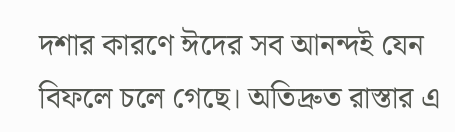দশার কারণে ঈদের সব আনন্দই যেন বিফলে চলে গেছে। অতিদ্রুত রাস্তার এ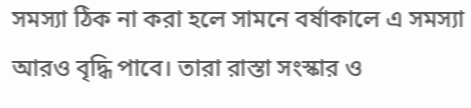সমস্যা ঠিক না করা হলে সামনে বর্ষাকালে এ সমস্যা আরও বৃদ্ধি পাবে। তারা রাস্তা সংস্কার ও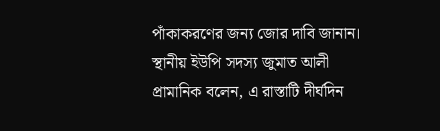পাঁকাকরণের জন্য জোর দাবি জানান।
স্থানীয় ইউপি সদস্য জুমাত আলী প্রামানিক বলেন, এ রাস্তাটি দীর্ঘদিন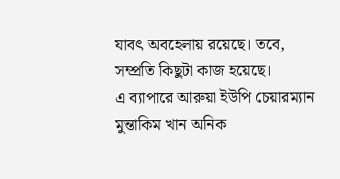যাবৎ অবহেলায় রয়েছে। তবে, সম্প্রতি কিছুটা কাজ হয়েছে।
এ ব্যাপারে আরুয়া ইউপি চেয়ারম্যান মুন্তাকিম খান অনিক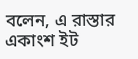বলেন, এ রাস্তার একাংশ ইট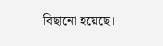বিছানো হয়েছে।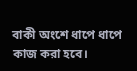বাকী অংশে ধাপে ধাপে কাজ করা হবে।